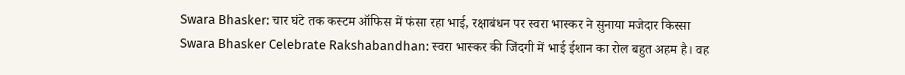Swara Bhasker: चार घंटे तक कस्टम ऑफिस में फंसा रहा भाई, रक्षाबंधन पर स्वरा भास्कर ने सुनाया मजेदार किस्सा
Swara Bhasker Celebrate Rakshabandhan: स्वरा भास्कर की जिंदगी में भाई ईशान का रोल बहुत अहम है। वह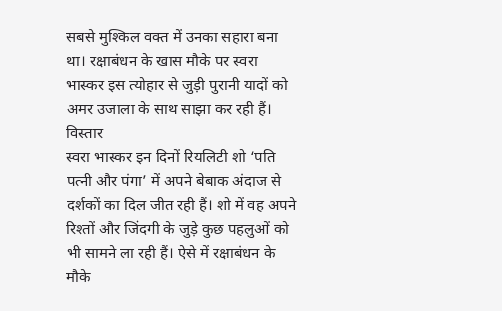सबसे मुश्किल वक्त में उनका सहारा बना था। रक्षाबंधन के खास मौके पर स्वरा भास्कर इस त्योहार से जुड़ी पुरानी यादों को अमर उजाला के साथ साझा कर रही हैं।
विस्तार
स्वरा भास्कर इन दिनों रियलिटी शो ‘पति पत्नी और पंगा’ में अपने बेबाक अंदाज से दर्शकों का दिल जीत रही हैं। शो में वह अपने रिश्तों और जिंदगी के जुड़े कुछ पहलुओं को भी सामने ला रही हैं। ऐसे में रक्षाबंधन के मौके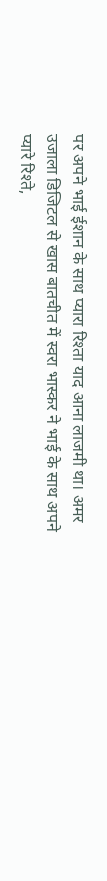पर अपने भाई ईशान के साथ प्यारा रिश्ता याद आना लाजमी था। अमर उजाला डिजिटल से खास बातचीत में स्वरा भास्कर ने भाई के साथ अपने प्यारे रिश्ते,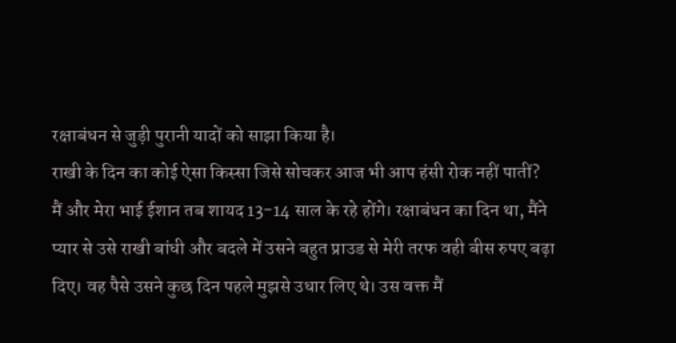रक्षाबंधन से जुड़ी पुरानी यादों को साझा किया है।
राखी के दिन का कोई ऐसा किस्सा जिसे सोचकर आज भी आप हंसी रोक नहीं पातीं?
मैं और मेरा भाई ईशान तब शायद 13-14 साल के रहे होंगे। रक्षाबंधन का दिन था, मैंने प्यार से उसे राखी बांधी और बदले में उसने बहुत प्राउड से मेरी तरफ वही बीस रुपए बढ़ा दिए। वह पैसे उसने कुछ दिन पहले मुझसे उधार लिए थे। उस वक्त मैं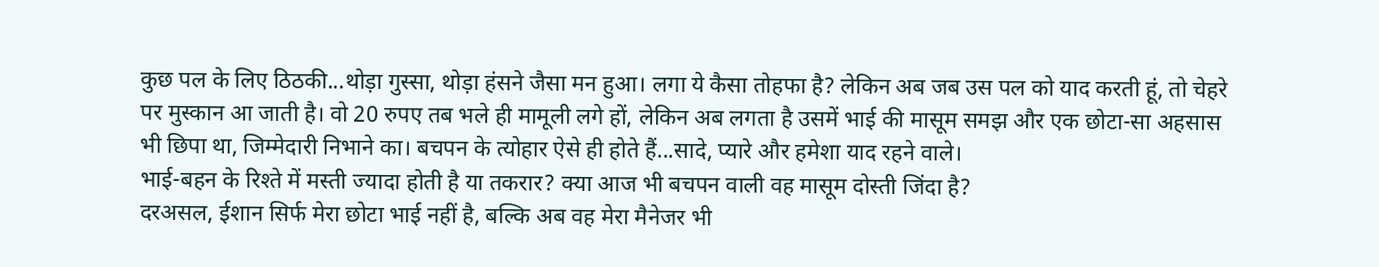कुछ पल के लिए ठिठकी...थोड़ा गुस्सा, थोड़ा हंसने जैसा मन हुआ। लगा ये कैसा तोहफा है? लेकिन अब जब उस पल को याद करती हूं, तो चेहरे पर मुस्कान आ जाती है। वो 20 रुपए तब भले ही मामूली लगे हों, लेकिन अब लगता है उसमें भाई की मासूम समझ और एक छोटा-सा अहसास भी छिपा था, जिम्मेदारी निभाने का। बचपन के त्योहार ऐसे ही होते हैं...सादे, प्यारे और हमेशा याद रहने वाले।
भाई-बहन के रिश्ते में मस्ती ज्यादा होती है या तकरार? क्या आज भी बचपन वाली वह मासूम दोस्ती जिंदा है?
दरअसल, ईशान सिर्फ मेरा छोटा भाई नहीं है, बल्कि अब वह मेरा मैनेजर भी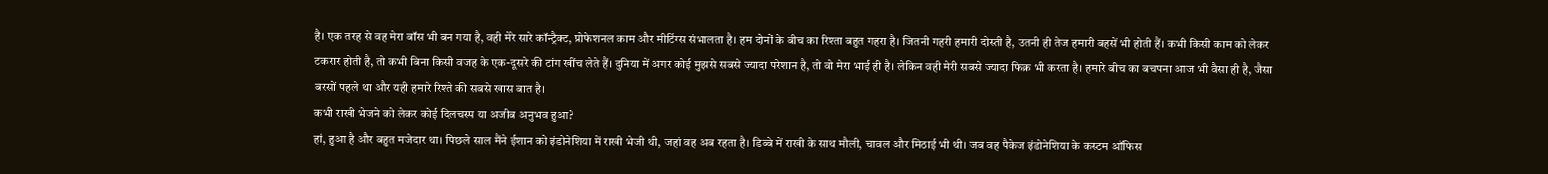है। एक तरह से वह मेरा बॉस भी बन गया है, वही मेरे सारे कॉन्ट्रैक्ट, प्रोफेशनल काम और मीटिंग्स संभालता है। हम दोनों के बीच का रिश्ता बहुत गहरा है। जितनी गहरी हमारी दोस्ती है, उतनी ही तेज हमारी बहसें भी होती हैं। कभी किसी काम को लेकर टकरार होती है, तो कभी बिना किसी वजह के एक-दूसरे की टांग खींच लेते हैं। दुनिया में अगर कोई मुझसे सबसे ज्यादा परेशान है, तो वो मेरा भाई ही है। लेकिन वही मेरी सबसे ज्यादा फिक्र भी करता है। हमारे बीच का बचपना आज भी वैसा ही है, जैसा बरसों पहले था और यही हमारे रिश्ते की सबसे खास बात है।
कभी राखी भेजने को लेकर कोई दिलचस्प या अजीब अनुभव हुआ?
हां, हुआ है और बहुत मजेदार था। पिछले साल मैंने ईशान को इंडोनेशिया में राखी भेजी थी, जहां वह अब रहता है। डिब्बे में राखी के साथ मौली, चावल और मिठाई भी थी। जब वह पैकेज इंडोनेशिया के कस्टम ऑफिस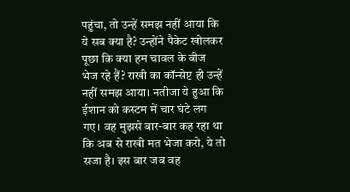पहुंचा, तो उन्हें समझ नहीं आया कि ये सब क्या है? उन्होंने पैकेट खोलकर पूछा कि क्या हम चावल के बीज भेज रहे हैं? राखी का कॉन्सेप्ट ही उन्हें नहीं समझ आया। नतीजा ये हुआ कि ईशान को कस्टम में चार घंटे लग गए। वह मुझसे बार-बार कह रहा था कि अब से राखी मत भेजा करो, ये तो सजा है। इस बार जब वह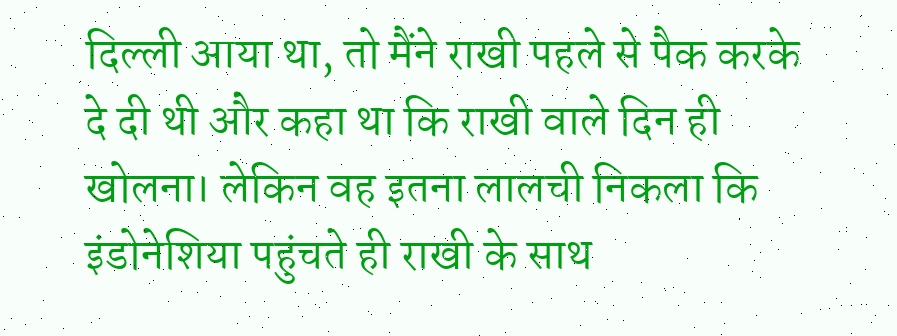दिल्ली आया था, तो मैंने राखी पहले से पैक करके दे दी थी और कहा था कि राखी वाले दिन ही खोलना। लेकिन वह इतना लालची निकला कि इंडोनेशिया पहुंचते ही राखी के साथ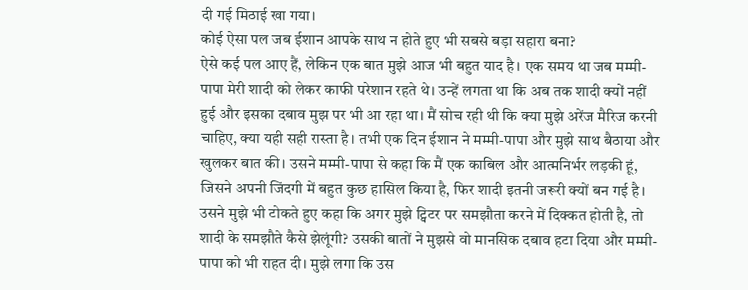दी गई मिठाई खा गया।
कोई ऐसा पल जब ईशान आपके साथ न होते हुए भी सबसे बड़ा सहारा बना?
ऐसे कई पल आए हैं, लेकिन एक बात मुझे आज भी बहुत याद है। एक समय था जब मम्मी-पापा मेरी शादी को लेकर काफी परेशान रहते थे। उन्हें लगता था कि अब तक शादी क्यों नहीं हुई और इसका दबाव मुझ पर भी आ रहा था। मैं सोच रही थी कि क्या मुझे अरेंज मैरिज करनी चाहिए, क्या यही सही रास्ता है। तभी एक दिन ईशान ने मम्मी-पापा और मुझे साथ बैठाया और खुलकर बात की। उसने मम्मी-पापा से कहा कि मैं एक काबिल और आत्मनिर्भर लड़की हूं, जिसने अपनी जिंदगी में बहुत कुछ हासिल किया है, फिर शादी इतनी जरूरी क्यों बन गई है। उसने मुझे भी टोकते हुए कहा कि अगर मुझे ट्विटर पर समझौता करने में दिक्कत होती है, तो शादी के समझौते कैसे झेलूंगी? उसकी बातों ने मुझसे वो मानसिक दबाव हटा दिया और मम्मी-पापा को भी राहत दी। मुझे लगा कि उस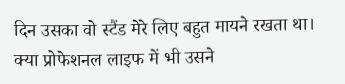दिन उसका वो स्टैंड मेरे लिए बहुत मायने रखता था।
क्या प्रोफेशनल लाइफ में भी उसने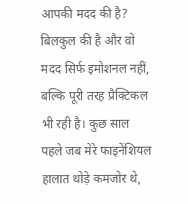आपकी मदद की है?
बिलकुल की है और वो मदद सिर्फ इमोशनल नहीं, बल्कि पूरी तरह प्रैक्टिकल भी रही है। कुछ साल पहले जब मेरे फाइनेंशियल हालात थोड़े कमजोर थे,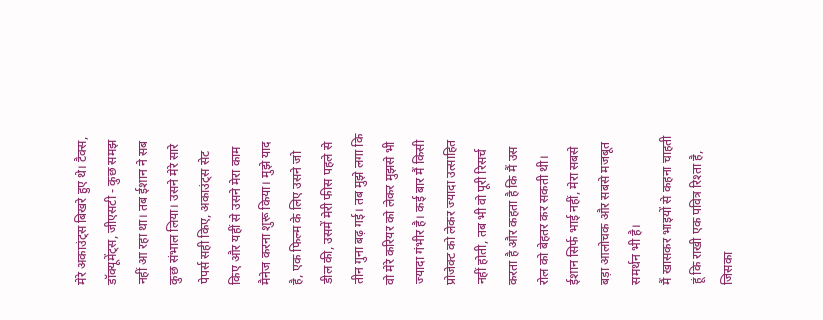मेरे अकाउंट्स बिखरे हुए थे। टैक्स, डॉक्यूमेंट्स, जीएसटी - कुछ समझ नहीं आ रहा था। तब ईशान ने सब कुछ संभाल लिया। उसने मेरे सारे पेपर्स सही किए, अकाउंट्स सेट किए और यहीं से उसने मेरा काम मैनेज करना शुरू किया। मुझे याद है, एक फिल्म के लिए उसने जो डील की, उसमें मेरी फीस पहले से तीन गुना बढ़ गई। तब मुझे लगा कि वो मेरे करियर को लेकर मुझसे भी ज्यादा गंभीर है। कई बार मैं किसी प्रोजेक्ट को लेकर ज्यादा उत्साहित नहीं होती, तब भी वो पूरी रिसर्च करता है और कहता है कि मैं उस रोल को बेहतर कर सकती थी। ईशान सिर्फ भाई नहीं, मेरा सबसे बड़ा आलोचक और सबसे मजबूत समर्थन भी है।
मैं खासकर भाइयों से कहना चाहती हूं कि राखी एक पवित्र रिश्ता है, जिसका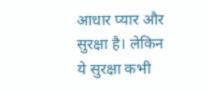आधार प्यार और सुरक्षा है। लेकिन ये सुरक्षा कभी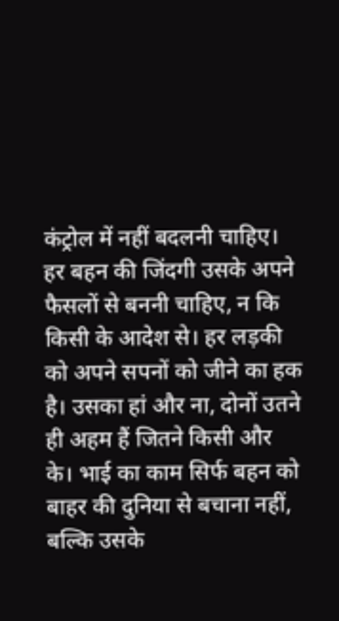कंट्रोल में नहीं बदलनी चाहिए। हर बहन की जिंदगी उसके अपने फैसलों से बननी चाहिए, न कि किसी के आदेश से। हर लड़की को अपने सपनों को जीने का हक है। उसका हां और ना, दोनों उतने ही अहम हैं जितने किसी और के। भाई का काम सिर्फ बहन को बाहर की दुनिया से बचाना नहीं, बल्कि उसके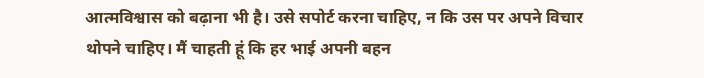आत्मविश्वास को बढ़ाना भी है। उसे सपोर्ट करना चाहिए, न कि उस पर अपने विचार थोपने चाहिए। मैं चाहती हूं कि हर भाई अपनी बहन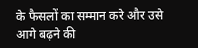के फैसलों का सम्मान करे और उसे आगे बढ़ने की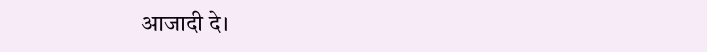आजादी दे।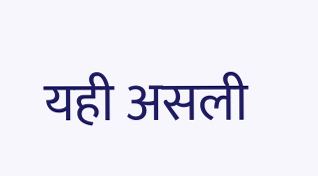यही असली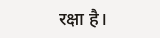रक्षा है।